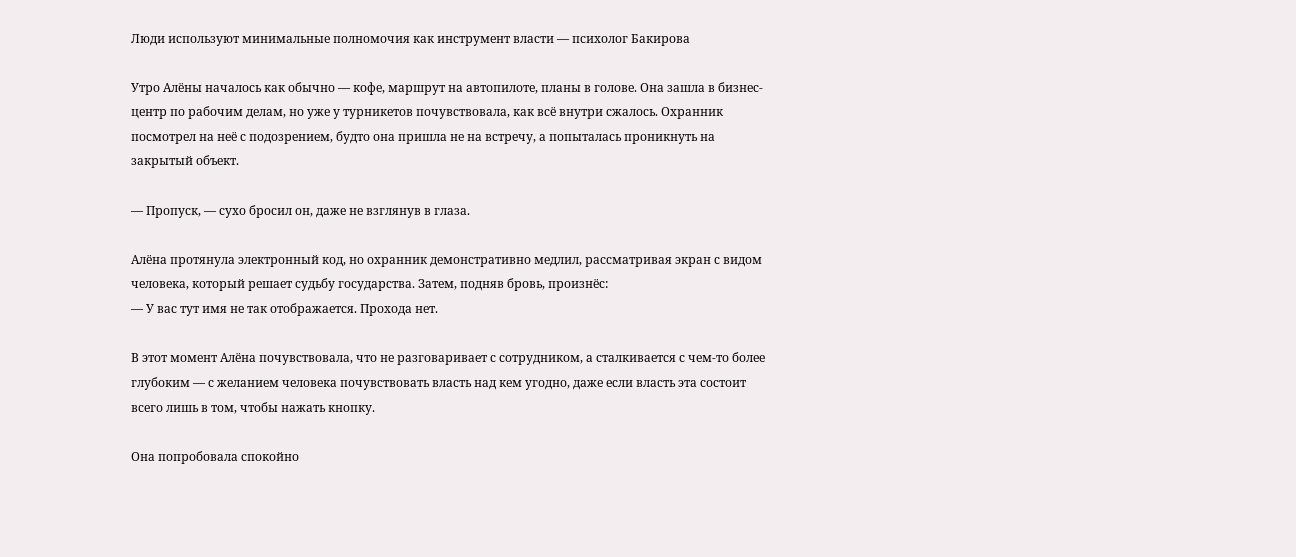Люди используют минимальные полномочия как инструмент власти — психолог Бакирова

Утро Алёны началось как обычно — кофе, маршрут на автопилоте, планы в голове. Она зашла в бизнес-центр по рабочим делам, но уже у турникетов почувствовала, как всё внутри сжалось. Охранник посмотрел на неё с подозрением, будто она пришла не на встречу, а попыталась проникнуть на закрытый объект.

— Пропуск, — сухо бросил он, даже не взглянув в глаза.

Алёна протянула электронный код, но охранник демонстративно медлил, рассматривая экран с видом человека, который решает судьбу государства. Затем, подняв бровь, произнёс:
— У вас тут имя не так отображается. Прохода нет.

В этот момент Алёна почувствовала, что не разговаривает с сотрудником, а сталкивается с чем-то более глубоким — с желанием человека почувствовать власть над кем угодно, даже если власть эта состоит всего лишь в том, чтобы нажать кнопку.

Она попробовала спокойно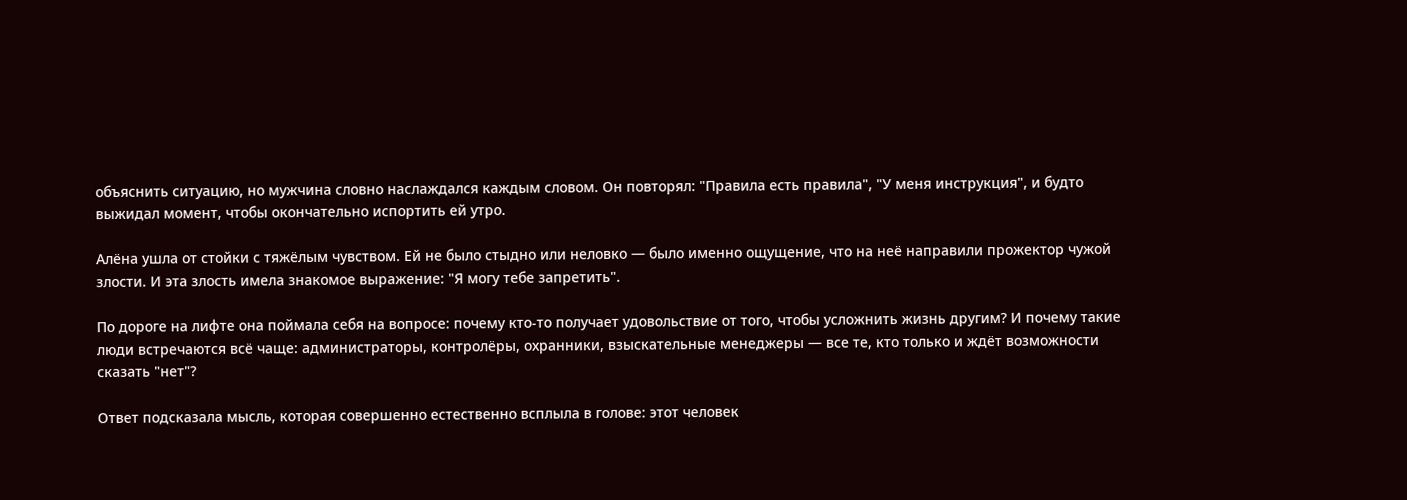объяснить ситуацию, но мужчина словно наслаждался каждым словом. Он повторял: "Правила есть правила", "У меня инструкция", и будто выжидал момент, чтобы окончательно испортить ей утро.

Алёна ушла от стойки с тяжёлым чувством. Ей не было стыдно или неловко — было именно ощущение, что на неё направили прожектор чужой злости. И эта злость имела знакомое выражение: "Я могу тебе запретить".

По дороге на лифте она поймала себя на вопросе: почему кто-то получает удовольствие от того, чтобы усложнить жизнь другим? И почему такие люди встречаются всё чаще: администраторы, контролёры, охранники, взыскательные менеджеры — все те, кто только и ждёт возможности сказать "нет"?

Ответ подсказала мысль, которая совершенно естественно всплыла в голове: этот человек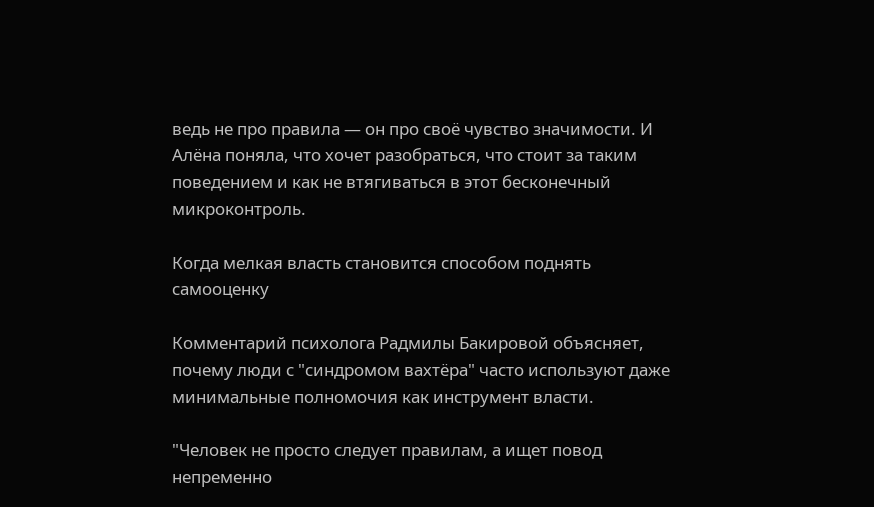ведь не про правила — он про своё чувство значимости. И Алёна поняла, что хочет разобраться, что стоит за таким поведением и как не втягиваться в этот бесконечный микроконтроль.

Когда мелкая власть становится способом поднять самооценку

Комментарий психолога Радмилы Бакировой объясняет, почему люди с "синдромом вахтёра" часто используют даже минимальные полномочия как инструмент власти.

"Человек не просто следует правилам, а ищет повод непременно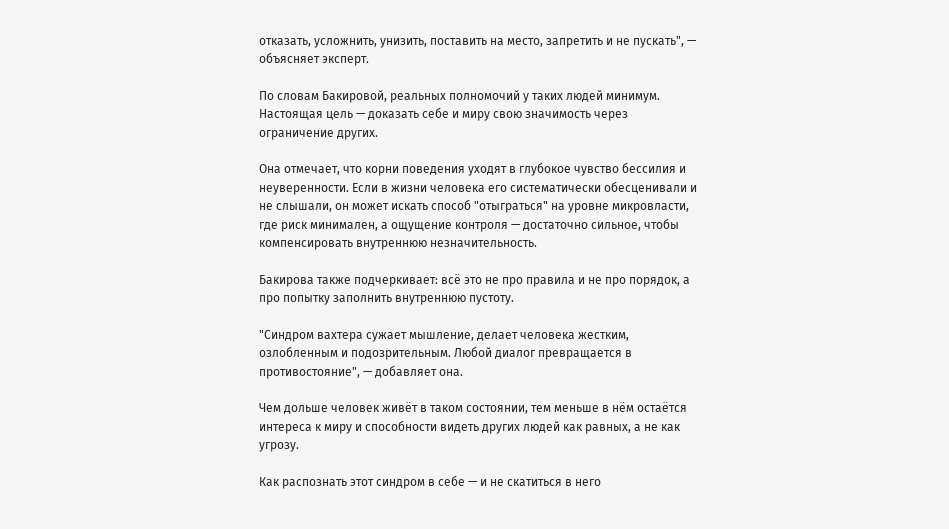отказать, усложнить, унизить, поставить на место, запретить и не пускать", — объясняет эксперт.

По словам Бакировой, реальных полномочий у таких людей минимум. Настоящая цель — доказать себе и миру свою значимость через ограничение других.

Она отмечает, что корни поведения уходят в глубокое чувство бессилия и неуверенности. Если в жизни человека его систематически обесценивали и не слышали, он может искать способ "отыграться" на уровне микровласти, где риск минимален, а ощущение контроля — достаточно сильное, чтобы компенсировать внутреннюю незначительность.

Бакирова также подчеркивает: всё это не про правила и не про порядок, а про попытку заполнить внутреннюю пустоту.

"Синдром вахтера сужает мышление, делает человека жестким, озлобленным и подозрительным. Любой диалог превращается в противостояние", — добавляет она.

Чем дольше человек живёт в таком состоянии, тем меньше в нём остаётся интереса к миру и способности видеть других людей как равных, а не как угрозу.

Как распознать этот синдром в себе — и не скатиться в него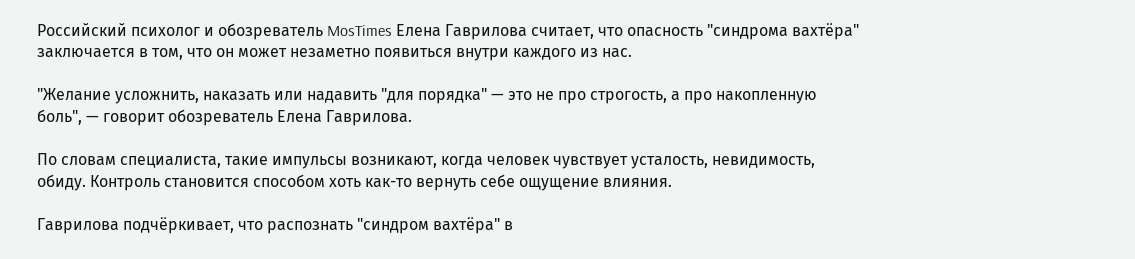Российский психолог и обозреватель MosTimes Елена Гаврилова считает, что опасность "синдрома вахтёра" заключается в том, что он может незаметно появиться внутри каждого из нас.

"Желание усложнить, наказать или надавить "для порядка" — это не про строгость, а про накопленную боль", — говорит обозреватель Елена Гаврилова.

По словам специалиста, такие импульсы возникают, когда человек чувствует усталость, невидимость, обиду. Контроль становится способом хоть как-то вернуть себе ощущение влияния.

Гаврилова подчёркивает, что распознать "синдром вахтёра" в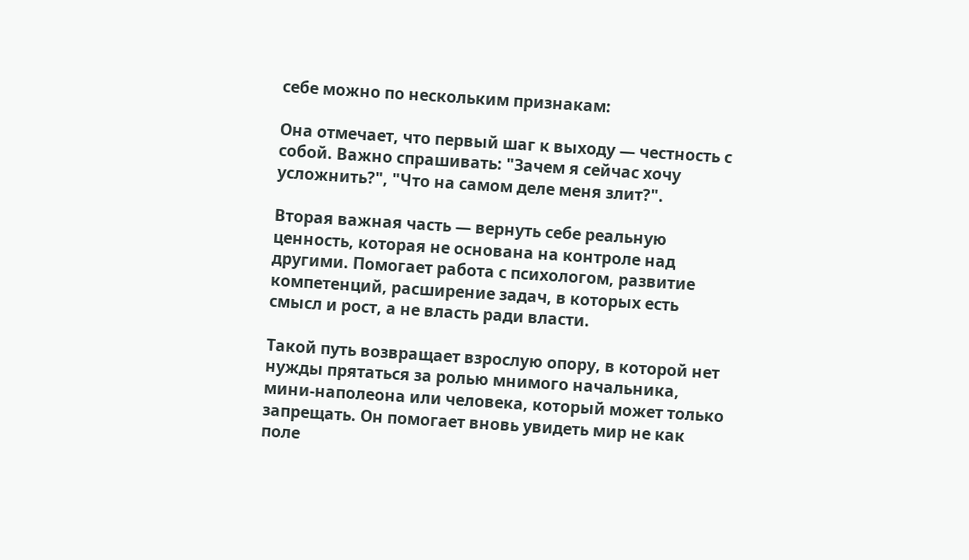себе можно по нескольким признакам:

Она отмечает, что первый шаг к выходу — честность с собой. Важно спрашивать: "Зачем я сейчас хочу усложнить?", "Что на самом деле меня злит?".

Вторая важная часть — вернуть себе реальную ценность, которая не основана на контроле над другими. Помогает работа с психологом, развитие компетенций, расширение задач, в которых есть смысл и рост, а не власть ради власти.

Такой путь возвращает взрослую опору, в которой нет нужды прятаться за ролью мнимого начальника, мини-наполеона или человека, который может только запрещать. Он помогает вновь увидеть мир не как поле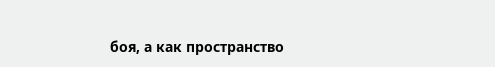боя, а как пространство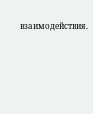взаимодействия.